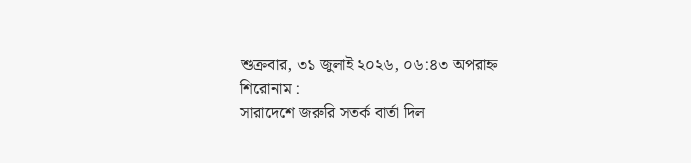শুক্রবার, ৩১ জুলাই ২০২৬, ০৬:৪৩ অপরাহ্ন
শিরোনাম :
সারাদেশে জরুরি সতর্ক বার্তা দিল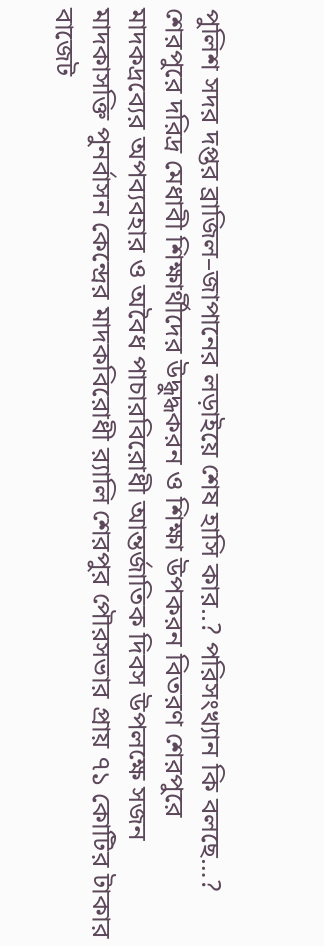পুলিশ সদর দপ্তর ব্রাজিল–জাপানের লড়াইয়ে শেষ হাসি কার..? পরিসংখ্যান কি বলছে…? শেরপুরে দরিদ্র মেধাবী শিক্ষার্থীদের উদ্ধুদ্ধকরন ও শিক্ষা উপকরন বিতরণ শেরপুরে মাদকদ্রব্যের অপব্যবহার ও অবৈধ পাচারবিরোধী আন্তর্জাতিক দিবস উপলক্ষে সজন মাদকাসক্তি পুনর্বাসন কেন্দ্রের মাদকবিরোধী র‍্যালি শেরপুর পৌরসভার প্রায় ৭১ কোটির টাকার বাজেট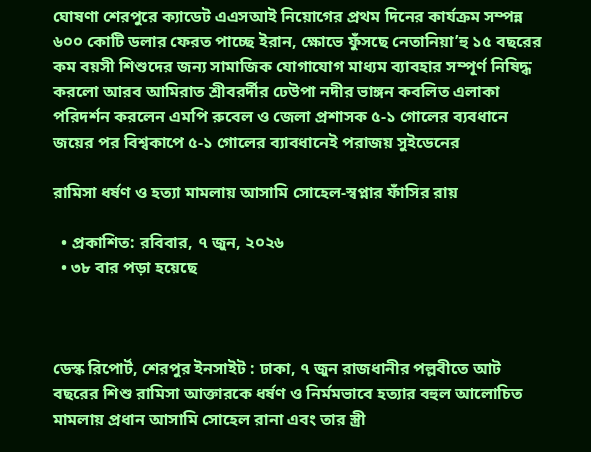ঘোষণা শেরপুরে ক্যাডেট এএসআই নিয়োগের প্রথম দিনের কার্যক্রম সম্পন্ন ৬০০ কোটি ডলার ফেরত পাচ্ছে ইরান, ক্ষোভে ফুঁসছে নেতানিয়া’হু ১৫ বছরের কম বয়সী শিশুদের জন্য সামাজিক যোগাযোগ মাধ্যম ব্যাবহার সম্পূর্ণ নিষিদ্ধ করলো আরব আমিরাত শ্রীবরর্দীর ঢেউপা নদীর ভাঙ্গন কবলিত এলাকা পরিদর্শন করলেন এমপি রুবেল ও জেলা প্রশাসক ৫-১ গোলের ব্যবধানে জয়ের পর বিশ্বকাপে ৫-১ গোলের ব্যাবধানেই পরাজয় সুইডেনের

রামিসা ধর্ষণ ও হত্যা মামলায় আসামি সোহেল-স্বপ্নার ফাঁসির রায়

  • প্রকাশিত: রবিবার, ৭ জুন, ২০২৬
  • ৩৮ বার পড়া হয়েছে



ডেস্ক রিপোর্ট, শেরপুর ইনসাইট : ঢাকা, ৭ জুন রাজধানীর পল্লবীতে আট বছরের শিশু রামিসা আক্তারকে ধর্ষণ ও নির্মমভাবে হত্যার বহুল আলোচিত মামলায় প্রধান আসামি সোহেল রানা এবং তার স্ত্রী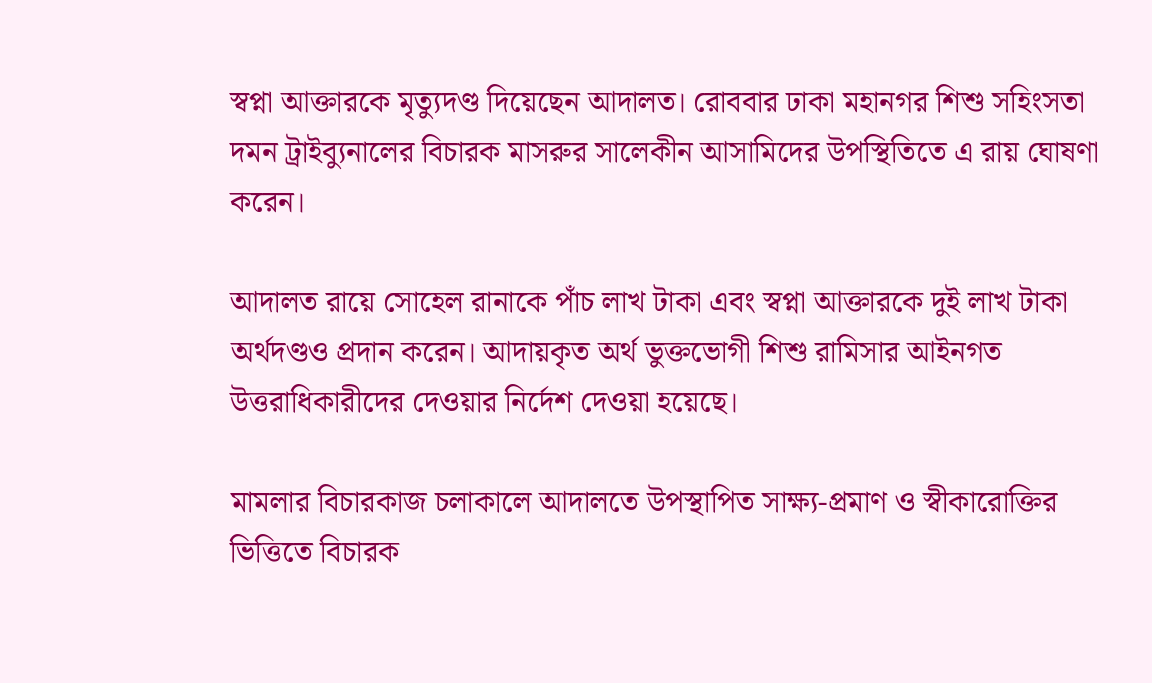স্বপ্না আক্তারকে মৃত্যুদণ্ড দিয়েছেন আদালত। রোববার ঢাকা মহানগর শিশু সহিংসতা দমন ট্রাইব্যুনালের বিচারক মাসরুর সালেকীন আসামিদের উপস্থিতিতে এ রায় ঘোষণা করেন।

আদালত রায়ে সোহেল রানাকে পাঁচ লাখ টাকা এবং স্বপ্না আক্তারকে দুই লাখ টাকা অর্থদণ্ডও প্রদান করেন। আদায়কৃত অর্থ ভুক্তভোগী শিশু রামিসার আইনগত উত্তরাধিকারীদের দেওয়ার নির্দেশ দেওয়া হয়েছে।

মামলার বিচারকাজ চলাকালে আদালতে উপস্থাপিত সাক্ষ্য-প্রমাণ ও স্বীকারোক্তির ভিত্তিতে বিচারক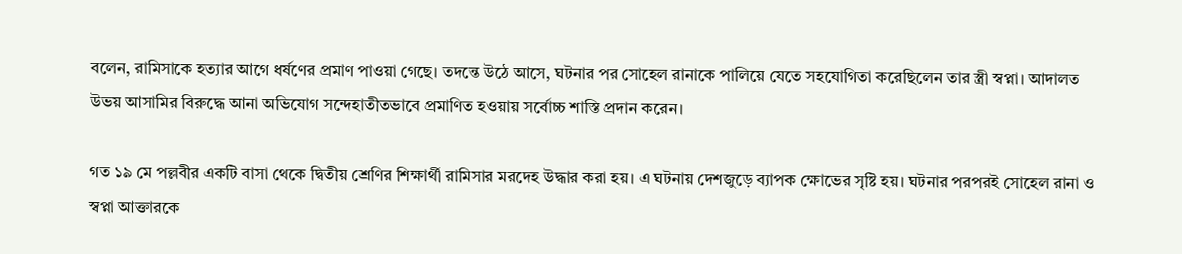বলেন, রামিসাকে হত্যার আগে ধর্ষণের প্রমাণ পাওয়া গেছে। তদন্তে উঠে আসে, ঘটনার পর সোহেল রানাকে পালিয়ে যেতে সহযোগিতা করেছিলেন তার স্ত্রী স্বপ্না। আদালত উভয় আসামির বিরুদ্ধে আনা অভিযোগ সন্দেহাতীতভাবে প্রমাণিত হওয়ায় সর্বোচ্চ শাস্তি প্রদান করেন।

গত ১৯ মে পল্লবীর একটি বাসা থেকে দ্বিতীয় শ্রেণির শিক্ষার্থী রামিসার মরদেহ উদ্ধার করা হয়। এ ঘটনায় দেশজুড়ে ব্যাপক ক্ষোভের সৃষ্টি হয়। ঘটনার পরপরই সোহেল রানা ও স্বপ্না আক্তারকে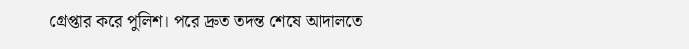গ্রেপ্তার করে পুলিশ। পরে দ্রুত তদন্ত শেষে আদালতে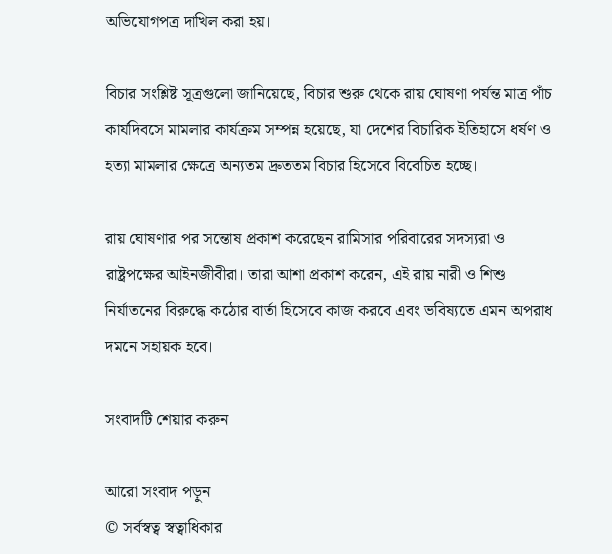অভিযোগপত্র দাখিল করা হয়।

বিচার সংশ্লিষ্ট সূত্রগুলো জানিয়েছে, বিচার শুরু থেকে রায় ঘোষণা পর্যন্ত মাত্র পাঁচ কার্যদিবসে মামলার কার্যক্রম সম্পন্ন হয়েছে, যা দেশের বিচারিক ইতিহাসে ধর্ষণ ও হত্যা মামলার ক্ষেত্রে অন্যতম দ্রুততম বিচার হিসেবে বিবেচিত হচ্ছে।

রায় ঘোষণার পর সন্তোষ প্রকাশ করেছেন রামিসার পরিবারের সদস্যরা ও রাষ্ট্রপক্ষের আইনজীবীরা। তারা আশা প্রকাশ করেন, এই রায় নারী ও শিশু নির্যাতনের বিরুদ্ধে কঠোর বার্তা হিসেবে কাজ করবে এবং ভবিষ্যতে এমন অপরাধ দমনে সহায়ক হবে।

সংবাদটি শেয়ার করুন

আরো সংবাদ পড়ুন
© সর্বস্বত্ব স্বত্বাধিকার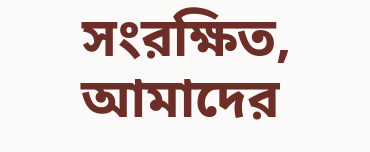সংরক্ষিত, আমাদের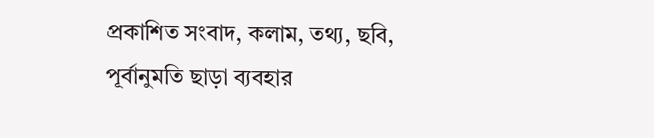প্রকাশিত সংবাদ, কলাম, তথ্য, ছবি, পূর্বানুমতি ছাড়া ব্যবহার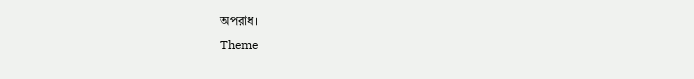অপরাধ।
Theme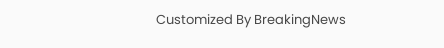Customized By BreakingNews